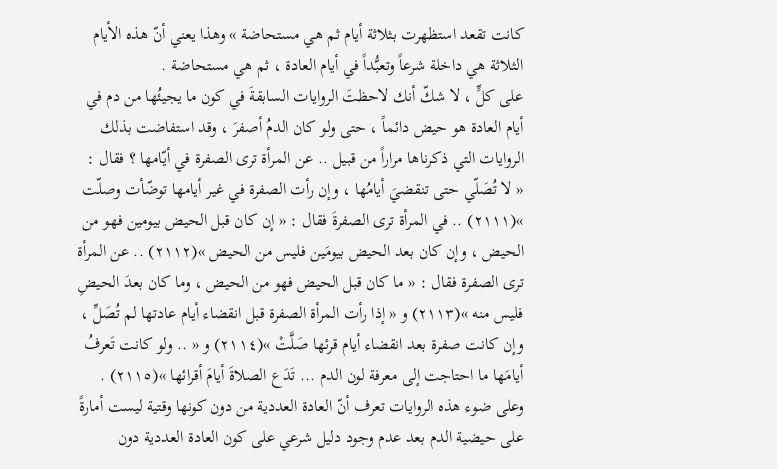كانت تقعد استظهرت بثلاثة أيام ثم هي مستحاضة » وهذا يعني أنّ هذه الأيام الثلاثة هي داخلة شرعاً وتعبُّداً في أيام العادة ، ثم هي مستحاضة .
على كلٍّ ، لا شكّ أنك لاحظتَ الروايات السابقةَ في كون ما يجيئُها من دم في أيام العادة هو حيض دائماً ، حتى ولو كان الدمُ أصفرَ ، وقد استفاضت بذلك الروايات التي ذكرناها مراراً من قبيل .. عن المرأة ترى الصفرة في أيّامها ؟ فقال : « لا تُصَلّي حتى تنقضيَ أيامُها ، وإن رأت الصفرة في غير أيامها توضّأت وصلّت »(٢١١١) .. في المرأة ترى الصفرةَ فقال : « إن كان قبل الحيض بيومين فهو من الحيض ، وإن كان بعد الحيض بيومَين فليس من الحيض »(٢١١٢) .. عن المرأة ترى الصفرة فقال : « ما كان قبل الحيض فهو من الحيض ، وما كان بعدَ الحيضِ فليس منه »(٢١١٣) و « إذا رأت المرأة الصفرة قبل انقضاء أيام عادتها لم تُصَلِّ ، وإن كانت صفرة بعد انقضاء أيام قرئها صَلَّتْ »(٢١١٤) و « .. ولو كانت تَعرفُ أيامَها ما احتاجت إلى معرفة لون الدم ... تَدَع الصلاةَ أيامَ أقرائها »(٢١١٥) .
وعلى ضوء هذه الروايات تعرف أنّ العادة العددية من دون كونها وقتية ليست أمارةً على حيضية الدم بعد عدم وجود دليل شرعي على كون العادة العددية دون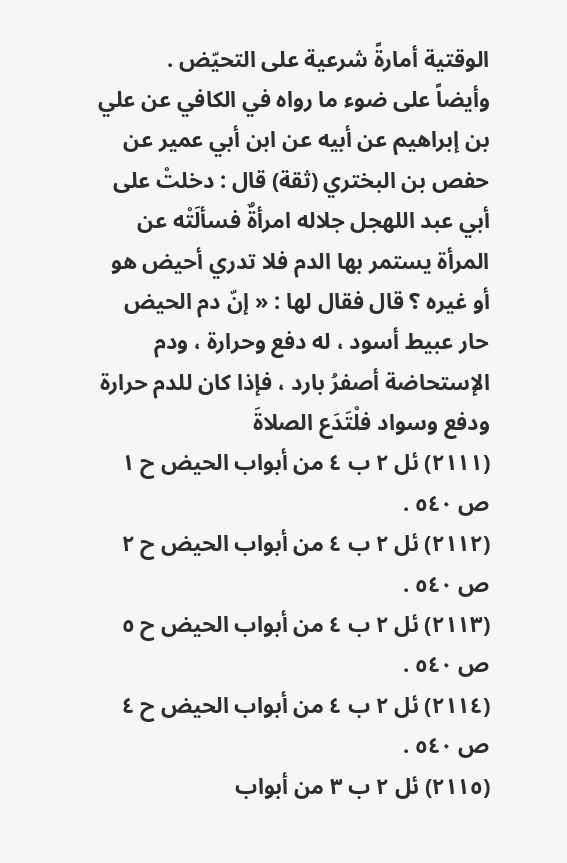الوقتية أمارةً شرعية على التحيّض .
وأيضاً على ضوء ما رواه في الكافي عن علي بن إبراهيم عن أبيه عن ابن أبي عمير عن حفص بن البختري (ثقة) قال : دخلتْ على أبي عبد اللهجل جلاله امرأةٌ فسألَتْه عن المرأة يستمر بها الدم فلا تدري أحيض هو أو غيره ؟ قال فقال لها : « إنّ دم الحيض حار عبيط أسود ، له دفع وحرارة ، ودم الإستحاضة أصفرُ بارد ، فإذا كان للدم حرارة ودفع وسواد فلْتَدَع الصلاةَ
(٢١١١) ئل ٢ ب ٤ من أبواب الحيض ح ١ ص ٥٤٠ .
(٢١١٢) ئل ٢ ب ٤ من أبواب الحيض ح ٢ ص ٥٤٠ .
(٢١١٣) ئل ٢ ب ٤ من أبواب الحيض ح ٥ ص ٥٤٠ .
(٢١١٤) ئل ٢ ب ٤ من أبواب الحيض ح ٤ ص ٥٤٠ .
(٢١١٥) ئل ٢ ب ٣ من أبواب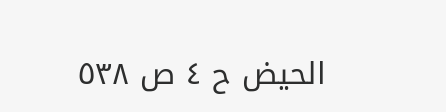الحيض ح ٤ ص ٥٣٨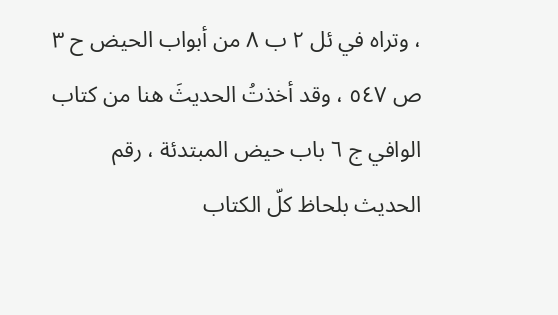، وتراه في ئل ٢ ب ٨ من أبواب الحيض ح ٣ ص ٥٤٧ ، وقد أخذتُ الحديثَ هنا من كتاب الوافي ج ٦ باب حيض المبتدئة ، رقم الحديث بلحاظ كلّ الكتاب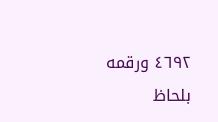٤٦٩٢ ورقمه بلحاظ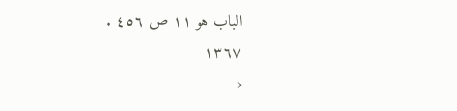الباب هو ١١ ص ٤٥٦ .
١٣٦٧
‹